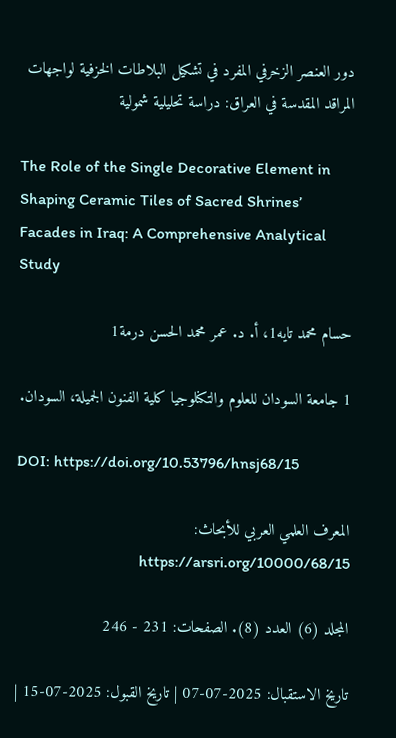دور العنصر الزخرفي المفرد في تشكيل البلاطات الخزفية لواجهات المراقد المقدسة في العراق: دراسة تحليلية شمولية

The Role of the Single Decorative Element in Shaping Ceramic Tiles of Sacred Shrines’ Facades in Iraq: A Comprehensive Analytical Study

حسام محمد تايه1، أ. د. عمر محمد الحسن درمة1

1 جامعة السودان للعلوم والتكنلوجيا كلية الفنون الجميلة، السودان.

DOI: https://doi.org/10.53796/hnsj68/15

المعرف العلمي العربي للأبحاث: https://arsri.org/10000/68/15

المجلد (6) العدد (8). الصفحات: 231 - 246

تاريخ الاستقبال: 2025-07-07 | تاريخ القبول: 2025-07-15 |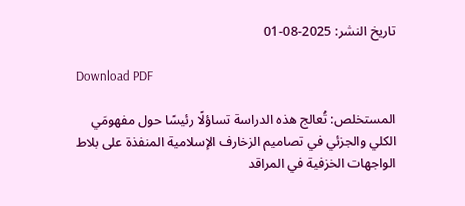تاريخ النشر: 2025-08-01

Download PDF

المستخلص: تُعالج هذه الدراسة تساؤلًا رئيسًا حول مفهومَي الكلي والجزئي في تصاميم الزخارف الإسلامية المنفذة على بلاط الواجهات الخزفية في المراقد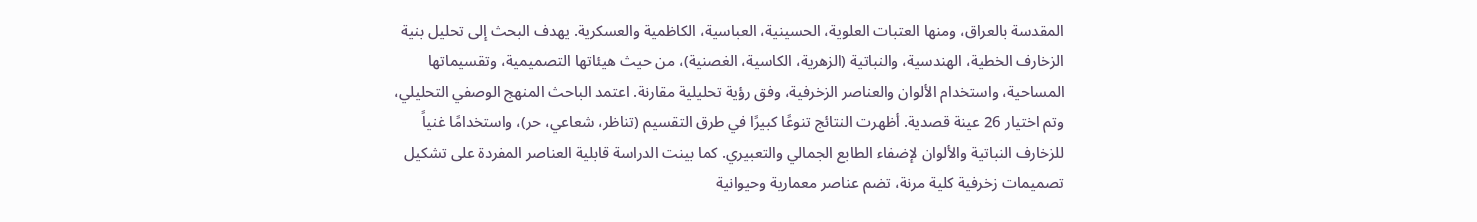المقدسة بالعراق، ومنها العتبات العلوية، الحسينية، العباسية، الكاظمية والعسكرية. يهدف البحث إلى تحليل بنية الزخارف الخطية، الهندسية، والنباتية (الزهرية، الكاسية، الغصنية)، من حيث هيئاتها التصميمية، وتقسيماتها المساحية، واستخدام الألوان والعناصر الزخرفية، وفق رؤية تحليلية مقارنة. اعتمد الباحث المنهج الوصفي التحليلي، وتم اختيار 26 عينة قصدية. أظهرت النتائج تنوعًا كبيرًا في طرق التقسيم (تناظر، شعاعي، حر)، واستخدامًا غنياً للزخارف النباتية والألوان لإضفاء الطابع الجمالي والتعبيري. كما بينت الدراسة قابلية العناصر المفردة على تشكيل تصميمات زخرفية كلية مرنة، تضم عناصر معمارية وحيوانية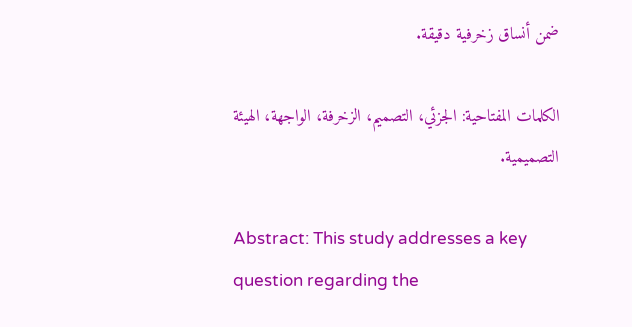ضمن أنساق زخرفية دقيقة.

الكلمات المفتاحية: الجزئي، التصميم، الزخرفة، الواجهة، الهيئة التصميمية.

Abstract: This study addresses a key question regarding the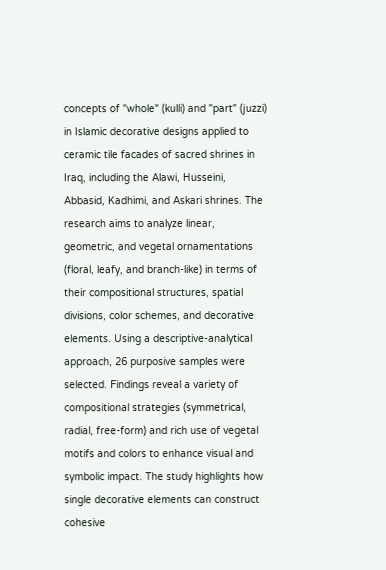concepts of "whole" (kulli) and "part" (juzzi) in Islamic decorative designs applied to ceramic tile facades of sacred shrines in Iraq, including the Alawi, Husseini, Abbasid, Kadhimi, and Askari shrines. The research aims to analyze linear, geometric, and vegetal ornamentations (floral, leafy, and branch-like) in terms of their compositional structures, spatial divisions, color schemes, and decorative elements. Using a descriptive-analytical approach, 26 purposive samples were selected. Findings reveal a variety of compositional strategies (symmetrical, radial, free-form) and rich use of vegetal motifs and colors to enhance visual and symbolic impact. The study highlights how single decorative elements can construct cohesive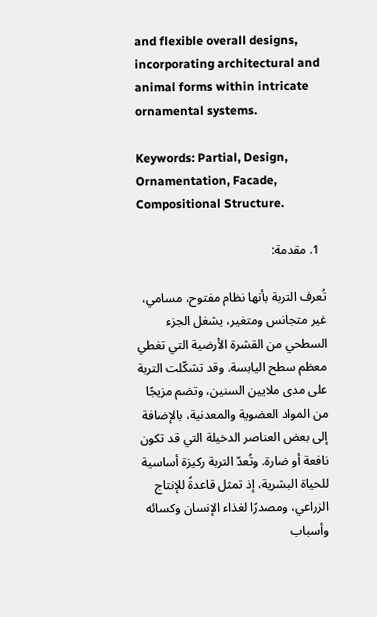and flexible overall designs, incorporating architectural and animal forms within intricate ornamental systems.

Keywords: Partial, Design, Ornamentation, Facade, Compositional Structure.

  1. مقدمة:

تُعرف التربة بأنها نظام مفتوح، مسامي، غير متجانس ومتغير، يشغل الجزء السطحي من القشرة الأرضية التي تغطي معظم سطح اليابسة. وقد تشكّلت التربة على مدى ملايين السنين، وتضم مزيجًا من المواد العضوية والمعدنية، بالإضافة إلى بعض العناصر الدخيلة التي قد تكون نافعة أو ضارة. وتُعدّ التربة ركيزة أساسية للحياة البشرية، إذ تمثل قاعدةً للإنتاج الزراعي، ومصدرًا لغذاء الإنسان وكسائه وأسباب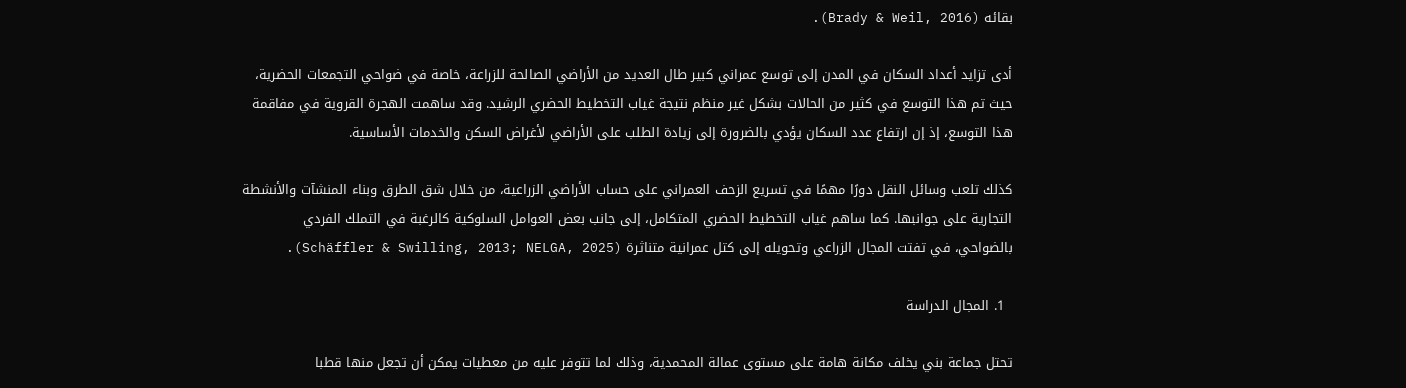بقائه (Brady & Weil, 2016).

أدى تزايد أعداد السكان في المدن إلى توسع عمراني كبير طال العديد من الأراضي الصالحة للزراعة، خاصة في ضواحي التجمعات الحضرية، حيث تم هذا التوسع في كثير من الحالات بشكل غير منظم نتيجة غياب التخطيط الحضري الرشيد. وقد ساهمت الهجرة القروية في مفاقمة هذا التوسع، إذ إن ارتفاع عدد السكان يؤدي بالضرورة إلى زيادة الطلب على الأراضي لأغراض السكن والخدمات الأساسية.

كذلك تلعب وسائل النقل دورًا مهمًا في تسريع الزحف العمراني على حساب الأراضي الزراعية، من خلال شق الطرق وبناء المنشآت والأنشطة التجارية على جوانبها. كما ساهم غياب التخطيط الحضري المتكامل، إلى جانب بعض العوامل السلوكية كالرغبة في التملك الفردي بالضواحي، في تفتت المجال الزراعي وتحويله إلى كتل عمرانية متناثرة (Schäffler & Swilling, 2013; NELGA, 2025).

  1. المجال الدراسة

تحتل جماعة بني يخلف مكانة هامة على مستوى عمالة المحمدية، وذلك لما تتوفر عليه من معطيات يمكن أن تجعل منها قطبا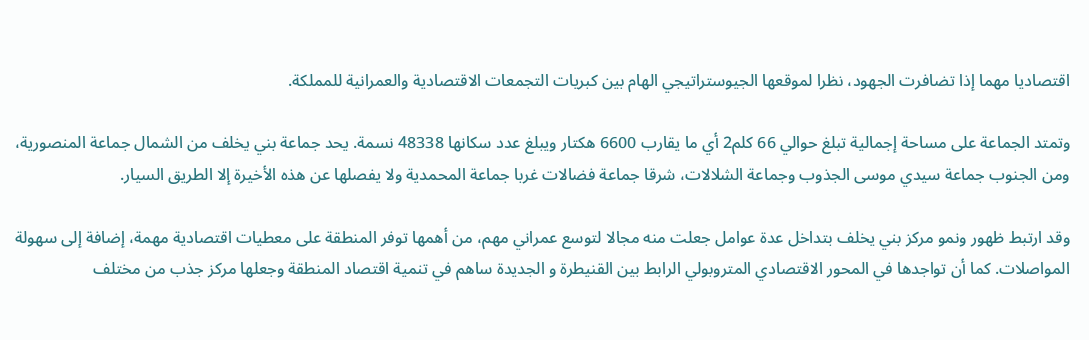اقتصاديا مهما إذا تضافرت الجهود، نظرا لموقعها الجيوستراتيجي الهام بين كبريات التجمعات الاقتصادية والعمرانية للمملكة.

وتمتد الجماعة على مساحة إجمالية تبلغ حوالي 66 كلم2 أي ما يقارب 6600 هكتار ويبلغ عدد سكانها 48338 نسمة. يحد جماعة بني يخلف من الشمال جماعة المنصورية، ومن الجنوب جماعة سيدي موسى الجذوب وجماعة الشلالات، شرقا جماعة فضالات غربا جماعة المحمدية ولا يفصلها عن هذه الأخيرة إلا الطريق السيار.

وقد ارتبط ظهور ونمو مركز بني يخلف بتداخل عدة عوامل جعلت منه مجالا لتوسع عمراني مهم، من أهمها توفر المنطقة على معطيات اقتصادية مهمة، إضافة إلى سهولة المواصلات. كما أن تواجدها في المحور الاقتصادي المتروبولي الرابط بين القنيطرة و الجديدة ساهم في تنمية اقتصاد المنطقة وجعلها مركز جذب من مختلف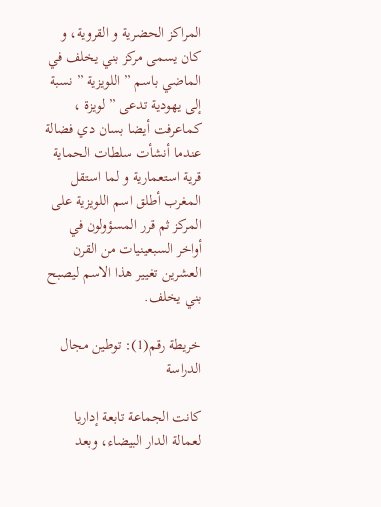المراكز الحضرية و القروية، و كان يسمى مركز بني يخلف في الماضي باسم ” اللويزية ” نسبة إلى يهودية تدعى ” لويزة ، كماعرفت أيضا بسان دي فضالة عندما أنشأت سلطات الحماية قرية استعمارية و لما استقل المغرب أطلق اسم اللويزية على المركز ثم قرر المسؤولون في أواخر السبعينيات من القرن العشرين تغيير هذا الاسم ليصبح بني يخلف.

خريطة رقم(1): توطين مجال الدراسة

كانت الجماعة تابعة إداريا لعمالة الدار البيضاء، وبعد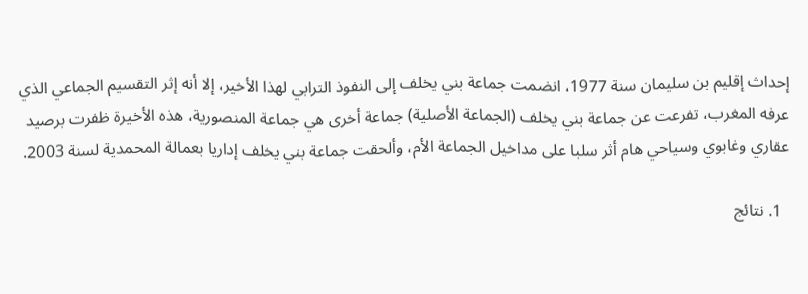إحداث إقليم بن سليمان سنة 1977، انضمت جماعة بني يخلف إلى النفوذ الترابي لهذا الأخير، إلا أنه إثر التقسيم الجماعي الذي عرفه المغرب، تفرعت عن جماعة بني يخلف (الجماعة الأصلية) جماعة أخرى هي جماعة المنصورية، هذه الأخيرة ظفرت برصيد عقاري وغابوي وسياحي هام أثر سلبا على مداخيل الجماعة الأم، وألحقت جماعة بني يخلف إداريا بعمالة المحمدية لسنة 2003.

  1. نتائج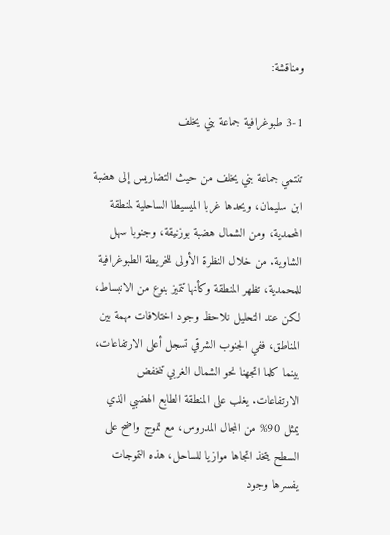ومناقشة:

3-1 طبوغرافية جماعة بني يخلف

تنتمي جماعة بني يخلف من حيث التضاريس إلى هضبة ابن سليمان، ويحدها غربا الميسيطا الساحلية لمنطقة المحمدية، ومن الشمال هضبة بوزنيقة، وجنوبا سهل الشاوية. من خلال النظرة الأولى للخريطة الطبوغرافية للمحمدية، تظهر المنطقة وكأنها تتميز بنوع من الانبساط، لكن عند التحليل نلاحظ وجود اختلافات مهمة بين المناطق، ففي الجنوب الشرقي تسجل أعلى الارتفاعات، بينما كلما اتجهنا نحو الشمال الغربي تنخفض الارتفاعات. يغلب على المنطقة الطابع الهضبي الذي يمثل 90% من المجال المدروس، مع تموج واضح على السطح يتخذ اتجاها موازيا للساحل، هذه التموجات يفسرها وجود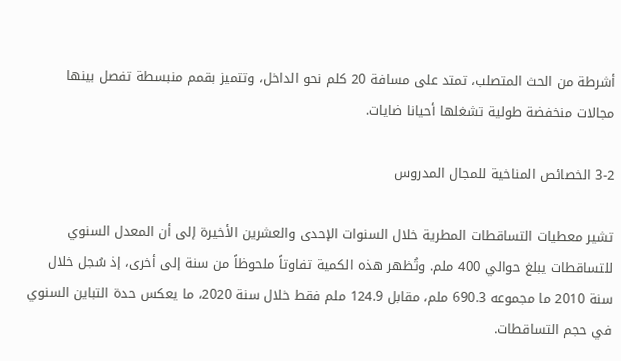أشرطة من الحث المتصلب، تمتد على مسافة 20 كلم نحو الداخل، وتتميز بقمم منبسطة تفصل بينها مجالات منخفضة طولية تشغلها أحيانا ضايات.

3-2 الخصائص المناخية للمجال المدروس

تشير معطيات التساقطات المطرية خلال السنوات الإحدى والعشرين الأخيرة إلى أن المعدل السنوي للتساقطات يبلغ حوالي 400 ملم. وتُظهر هذه الكمية تفاوتاً ملحوظاً من سنة إلى أخرى، إذ سُجل خلال سنة 2010 ما مجموعه 690.3 ملم، مقابل 124.9 ملم فقط خلال سنة 2020، ما يعكس حدة التباين السنوي في حجم التساقطات.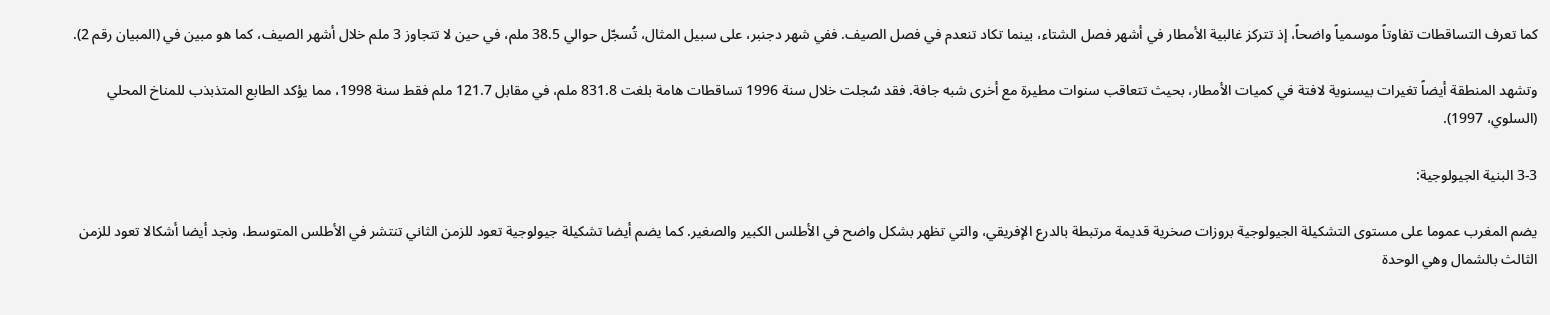كما تعرف التساقطات تفاوتاً موسمياً واضحاً، إذ تتركز غالبية الأمطار في أشهر فصل الشتاء، بينما تكاد تنعدم في فصل الصيف. ففي شهر دجنبر، على سبيل المثال، تُسجّل حوالي 38.5 ملم، في حين لا تتجاوز 3 ملم خلال أشهر الصيف، كما هو مبين في (المبيان رقم 2).

وتشهد المنطقة أيضاً تغيرات بيسنوية لافتة في كميات الأمطار، بحيث تتعاقب سنوات مطيرة مع أخرى شبه جافة. فقد سُجلت خلال سنة 1996 تساقطات هامة بلغت 831.8 ملم، في مقابل 121.7 ملم فقط سنة 1998، مما يؤكد الطابع المتذبذب للمناخ المحلي (السلوي، 1997).

3-3 البنية الجيولوجية:

يضم المغرب عموما على مستوى التشكيلة الجيولوجية بروزات صخرية قديمة مرتبطة بالدرع الإفريقي، والتي تظهر بشكل واضح في الأطلس الكبير والصغير. كما يضم أيضا تشكيلة جيولوجية تعود للزمن الثاني تنتشر في الأطلس المتوسط، ونجد أيضا أشكالا تعود للزمن الثالث بالشمال وهي الوحدة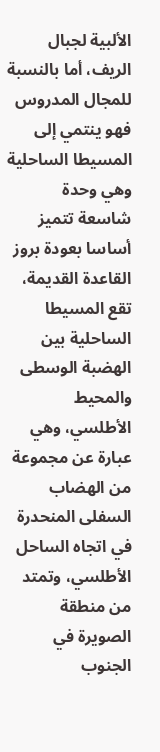الألبية لجبال الريف، أما بالنسبة للمجال المدروس فهو ينتمي إلى المسيطا الساحلية وهي وحدة شاسعة تتميز أساسا بعودة بروز القاعدة القديمة، تقع المسيطا الساحلية بين الهضبة الوسطى والمحيط الأطلسي، وهي عبارة عن مجموعة من الهضاب السفلى المنحدرة في اتجاه الساحل الأطلسي، وتمتد من منطقة الصويرة في الجنوب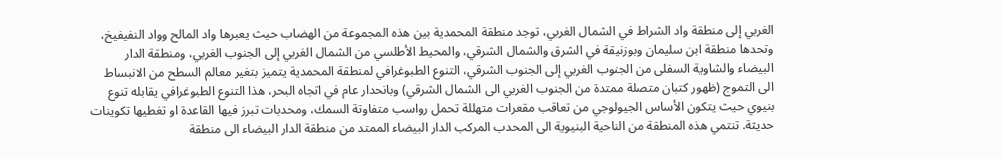الغربي إلى منطقة واد الشراط في الشمال الغربي، توجد منطقة المحمدية بين هذه المجموعة من الهضاب حيث يعبرها واد المالح وواد النفيفيخ، وتحدها منطقة ابن سليمان وبوزنيقة في الشرق والشمال الشرقي، والمحيط الأطلسي من الشمال الغربي إلى الجنوب الغربي، ومنطقة الدار البيضاء والشاوية السفلى من الجنوب الغربي إلى الجنوب الشرقي، التنوع الطبوغرافي لمنطقة المحمدية يتميز بتغير معالم السطح من الانبساط الى التموج (ظهور كتبان متصلة ممتدة من الجنوب الغربي الى الشمال الشرقي) وبانحدار عام في اتجاه البحر، هذا التنوع الطبوغرافي يقابله تنوع بنيوي حيث يتكون الأساس الجيولوجي من تعاقب مقعرات متهللة تحمل رواسب متفاوتة السمك، ومحدبات تبرز فيها القاعدة او تغطيها تكوينات حديثة. تنتمي هذه المنطقة من الناحية البنيوية الى المحدب المركب الدار البيضاء الممتد من منطقة الدار البيضاء الى منطقة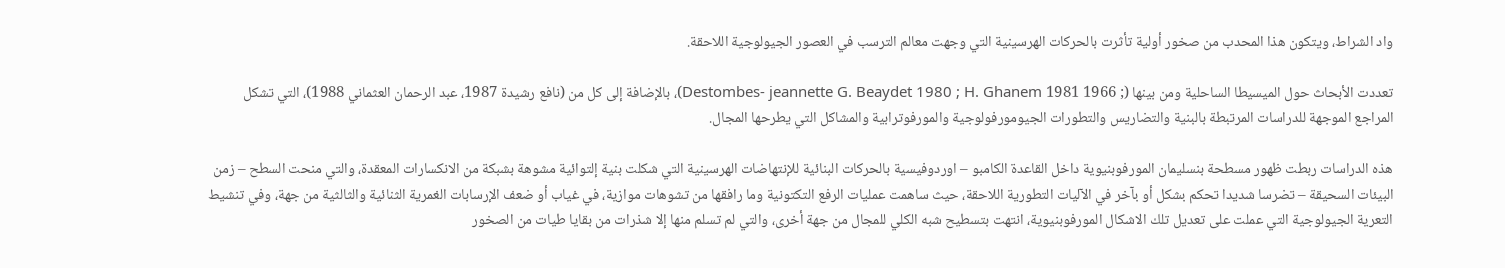واد الشراط، ويتكون هذا المحدب من صخور أولية تأثرت بالحركات الهرسينية التي وجهت معالم الترسب في العصور الجيولوجية اللاحقة.

تعددت الأبحاث حول الميسيطا الساحلية ومن بينها (; 1966 Destombes- jeannette G. Beaydet 1980 ; H. Ghanem 1981)، بالإضافة إلى كل من (نافع رشيدة 1987، عبد الرحمان العثماني 1988)، التي تشكل المراجع الموجهة للدراسات المرتبطة بالبنية والتضاريس والتطورات الجيومورفولوجية والمورفوترابية والمشاكل التي يطرحها المجال.

هذه الدراسات ربطت ظهور مسطحة بنسليمان المورفوبنيوية داخل القاعدة الكامبو – اوردوفيسية بالحركات البنائية للإنتهاضات الهرسينية التي شكلت بنية إلتوائية مشوهة بشبكة من الانكسارات المعقدة، والتي منحت السطح – زمن البيئات السحيقة – تضرسا شديدا تحكم بشكل أو بآخر في الآليات التطورية اللاحقة، حيث ساهمت عمليات الرفع التكتونية وما رافقها من تشوهات موازية، في غياب أو ضعف الإرسابات الغمرية الثنائية والثالثية من جهة، وفي تنشيط التعرية الجيولوجية التي عملت على تعديل تلك الاشكال المورفوبنيوية، انتهت بتسطيح شبه الكلي للمجال من جهة أخرى، والتي لم تسلم منها إلا شذرات من بقايا طيات من الصخور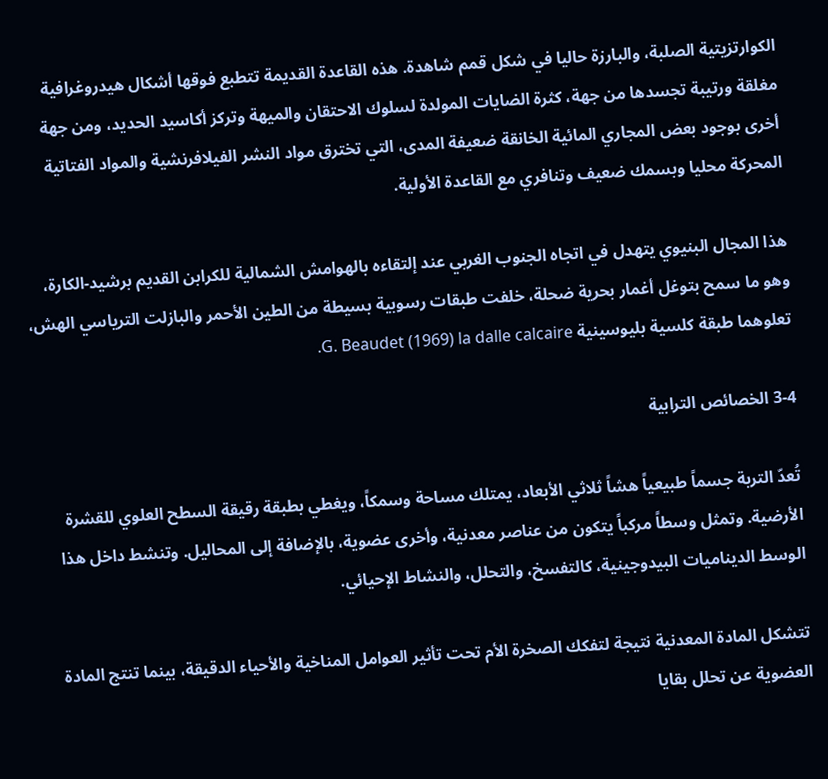الكوارتزيتية الصلبة، والبارزة حاليا في شكل قمم شاهدة. هذه القاعدة القديمة تتطبع فوقها أشكال هيدروغرافية مغلقة ورتيبة تجسدها من جهة، كثرة الضايات المولدة لسلوك الاحتقان والميهة وتركز أكاسيد الحديد، ومن جهة أخرى بوجود بعض المجاري المائية الخانقة ضعيفة المدى، التي تخترق مواد النشر الفيلافرنشية والمواد الفتاتية المحركة محليا وبسمك ضعيف وتنافري مع القاعدة الأولية.

هذا المجال البنيوي يتهدل في اتجاه الجنوب الغربي عند إلتقاءه بالهوامش الشمالية للكرابن القديم برشيد-الكارة، وهو ما سمح بتوغل أغمار بحرية ضحلة، خلفت طبقات رسوبية بسيطة من الطين الأحمر والبازلت الترياسي الهش، تعلوهما طبقة كلسية بليوسينية G. Beaudet (1969) la dalle calcaire.

3-4 الخصائص الترابية

تُعدّ التربة جسماً طبيعياً هشاً ثلاثي الأبعاد، يمتلك مساحة وسمكاً، ويغطي بطبقة رقيقة السطح العلوي للقشرة الأرضية. وتمثل وسطاً مركباً يتكون من عناصر معدنية، وأخرى عضوية، بالإضافة إلى المحاليل. وتنشط داخل هذا الوسط الديناميات البيدوجينية، كالتفسخ، والتحلل، والنشاط الإحيائي.

تتشكل المادة المعدنية نتيجة لتفكك الصخرة الأم تحت تأثير العوامل المناخية والأحياء الدقيقة، بينما تنتج المادة العضوية عن تحلل بقايا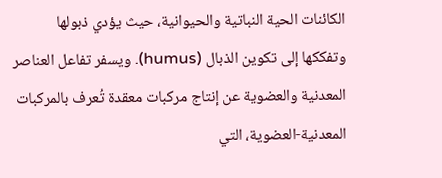الكائنات الحية النباتية والحيوانية، حيث يؤدي ذبولها وتفككها إلى تكوين الذبال (humus). ويسفر تفاعل العناصر المعدنية والعضوية عن إنتاج مركبات معقدة تُعرف بالمركبات المعدنية-العضوية، التي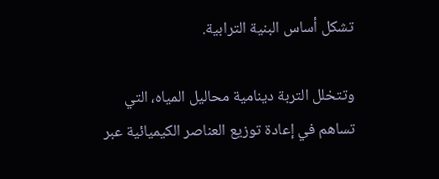تشكل أساس البنية الترابية.

وتتخلل التربة دينامية محاليل المياه، التي تساهم في إعادة توزيع العناصر الكيميائية عبر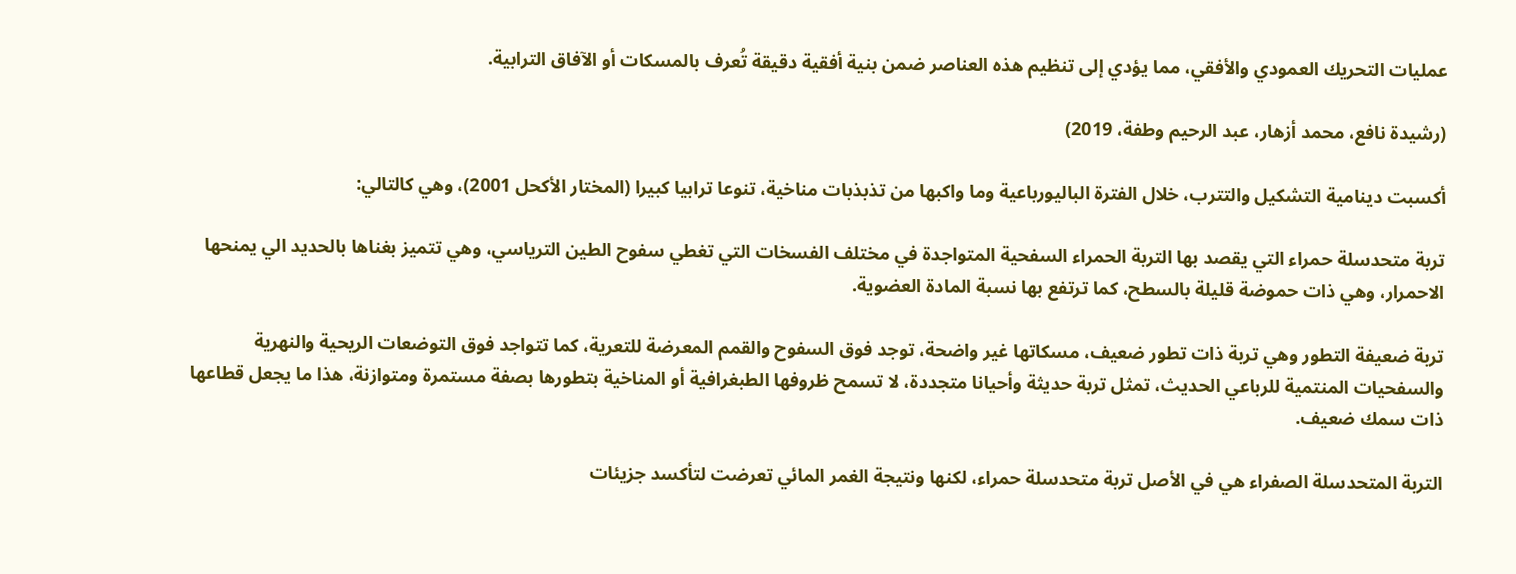عمليات التحريك العمودي والأفقي، مما يؤدي إلى تنظيم هذه العناصر ضمن بنية أفقية دقيقة تُعرف بالمسكات أو الآفاق الترابية.

(رشيدة نافع، محمد أزهار، عبد الرحيم وطفة، 2019)

أكسبت دينامية التشكيل والتترب، خلال الفترة الباليورباعية وما واكبها من تذبذبات مناخية، تنوعا ترابيا كبيرا (المختار الأكحل 2001)، وهي كالتالي:

تربة متحدسلة حمراء التي يقصد بها التربة الحمراء السفحية المتواجدة في مختلف الفسخات التي تغطي سفوح الطين الترياسي، وهي تتميز بغناها بالحديد الي يمنحها الاحمرار، وهي ذات حموضة قليلة بالسطح، كما ترتفع بها نسبة المادة العضوية.

تربة ضعيفة التطور وهي تربة ذات تطور ضعيف، مسكاتها غير واضحة، توجد فوق السفوح والقمم المعرضة للتعرية، كما تتواجد فوق التوضعات الريحية والنهرية والسفحيات المنتمية للرباعي الحديث، تمثل تربة حديثة وأحيانا متجددة، لا تسمح ظروفها الطبغرافية أو المناخية بتطورها بصفة مستمرة ومتوازنة، هذا ما يجعل قطاعها ذات سمك ضعيف.

التربة المتحدسلة الصفراء هي في الأصل تربة متحدسلة حمراء، لكنها ونتيجة الغمر المائي تعرضت لتأكسد جزيئات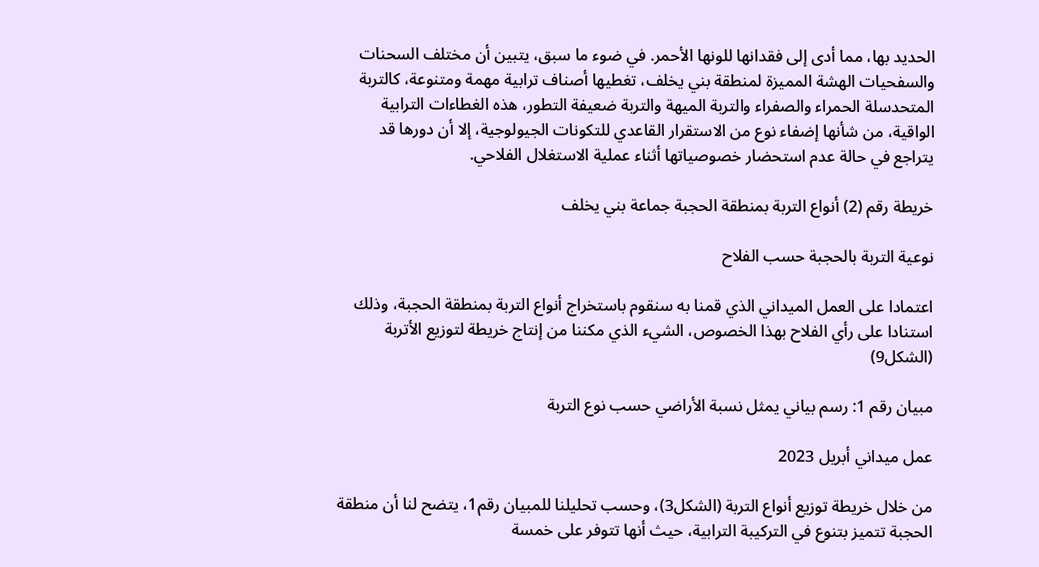الحديد بها، مما أدى إلى فقدانها للونها الأحمر. في ضوء ما سبق، يتبين أن مختلف السحنات والسفحيات الهشة المميزة لمنطقة بني يخلف، تغطيها أصناف ترابية مهمة ومتنوعة، كالتربة المتحدسلة الحمراء والصفراء والتربة الميهة والتربة ضعيفة التطور، هذه الغطاءات الترابية الواقية، من شأنها إضفاء نوع من الاستقرار القاعدي للتكونات الجيولوجية، إلا أن دورها قد يتراجع في حالة عدم استحضار خصوصياتها أثناء عملية الاستغلال الفلاحي.

خريطة رقم (2) أنواع التربة بمنطقة الحجبة جماعة بني يخلف

نوعية التربة بالحجبة حسب الفلاح

اعتمادا على العمل الميداني الذي قمنا به سنقوم باستخراج أنواع التربة بمنطقة الحجبة، وذلك استنادا على رأي الفلاح بهذا الخصوص، الشيء الذي مكننا من إنتاج خريطة لتوزيع الأتربة (الشكل9)

مبيان رقم 1: رسم بياني يمثل نسبة الأراضي حسب نوع التربة

عمل ميداني أبريل 2023

من خلال خريطة توزيع أنواع التربة (الشكل3)، وحسب تحليلنا للمبيان رقم1، يتضح لنا أن منطقة الحجبة تتميز بتنوع في التركيبة الترابية، حيث أنها تتوفر على خمسة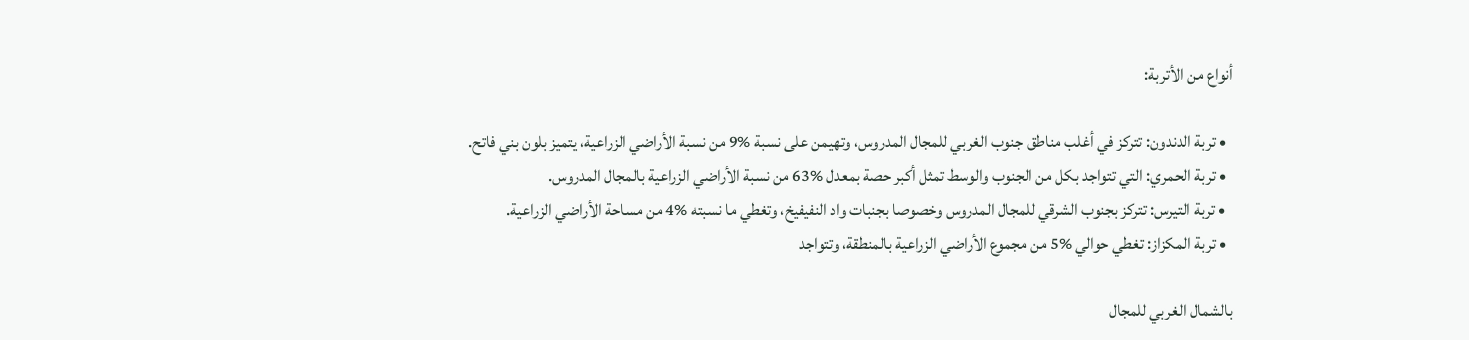أنواع من الأتربة:

  • تربة الدندون: تتركز في أغلب مناطق جنوب الغربي للمجال المدروس، وتهيمن على نسبة %9 من نسبة الأراضي الزراعية، يتميز بلون بني فاتح.
  • تربة الحمري: التي تتواجد بكل من الجنوب والوسط تمثل أكبر حصة بمعدل %63 من نسبة الأراضي الزراعية بالمجال المدروس.
  • تربة التيرس: تتركز بجنوب الشرقي للمجال المدروس وخصوصا بجنبات واد النفيفيخ، وتغطي ما نسبته %4 من مساحة الأراضي الزراعية.
  • تربة المكزاز: تغطي حوالي %5 من مجموع الأراضي الزراعية بالمنطقة، وتتواجد

بالشمال الغربي للمجال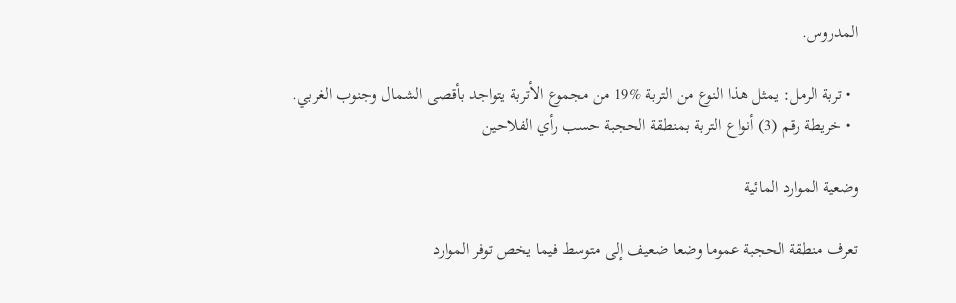المدروس.

  • تربة الرمل: يمثل هذا النوع من التربة %19 من مجموع الأتربة يتواجد بأقصى الشمال وجنوب الغربي.
  • خريطة رقم (3) أنواع التربة بمنطقة الحجبة حسب رأي الفلاحين

وضعية الموارد المائية

تعرف منطقة الحجبة عموما وضعا ضعيف إلى متوسط فيما يخص توفر الموارد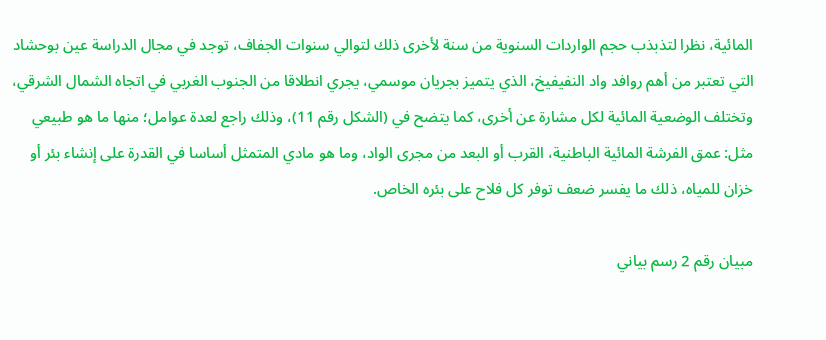المائية، نظرا لتذبذب حجم الواردات السنوية من سنة لأخرى ذلك لتوالي سنوات الجفاف، توجد في مجال الدراسة عين بوحشاد التي تعتبر من أهم روافد واد النفيفيخ، الذي يتميز بجريان موسمي، يجري انطلاقا من الجنوب الغربي في اتجاه الشمال الشرقي، وتختلف الوضعية المائية لكل مشارة عن أخرى، كما يتضح في (الشكل رقم 11)، وذلك راجع لعدة عوامل؛ منها ما هو طبيعي مثل: عمق الفرشة المائية الباطنية، القرب أو البعد من مجرى الواد، وما هو مادي المتمثل أساسا في القدرة على إنشاء بئر أو خزان للمياه، ذلك ما يفسر ضعف توفر كل فلاح على بئره الخاص.

مبيان رقم 2 رسم بياني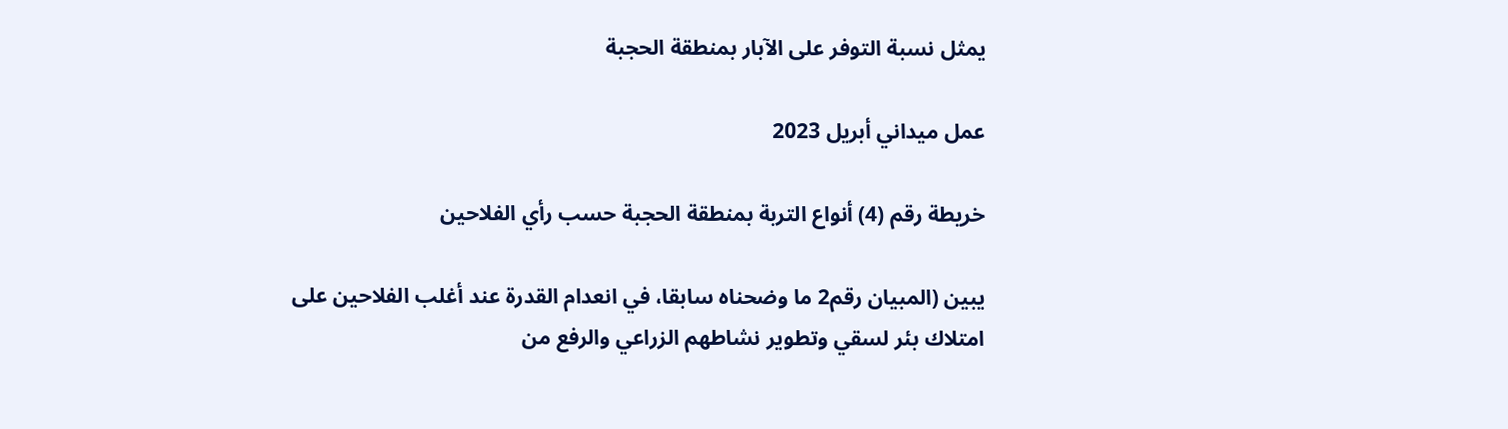يمثل نسبة التوفر على الآبار بمنطقة الحجبة

عمل ميداني أبريل 2023

خريطة رقم (4) أنواع التربة بمنطقة الحجبة حسب رأي الفلاحين

يبين (المبيان رقم2 ما وضحناه سابقا، في انعدام القدرة عند أغلب الفلاحين على امتلاك بئر لسقي وتطوير نشاطهم الزراعي والرفع من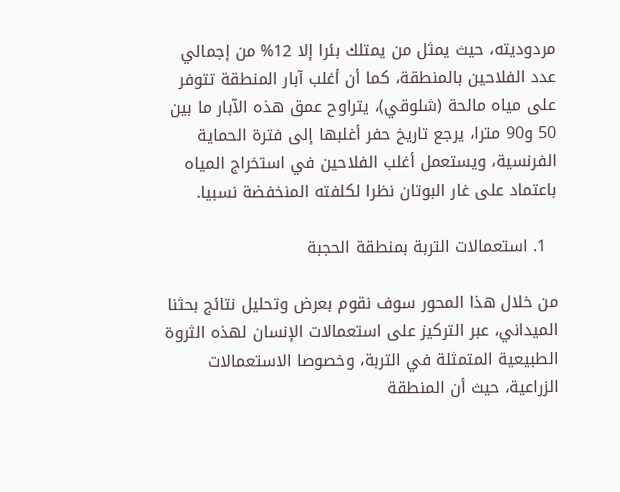مردوديته، حيث يمثل من يمتلك بئرا إلا 12% من إجمالي عدد الفلاحين بالمنطقة، كما أن أغلب آبار المنطقة تتوفر على مياه مالحة (شلوقي)، يتراوح عمق هذه الآبار ما بين 50 و90 مترا، يرجع تاريخ حفر أغلبها إلى فترة الحماية الفرنسية، ويستعمل أغلب الفلاحين في استخراج المياه باعتماد على غار البوتان نظرا لكلفته المنخفضة نسبيا.

  1. استعمالات التربة بمنطقة الحجبة

من خلال هذا المحور سوف نقوم بعرض وتحليل نتائج بحثنا الميداني، عبر التركيز على استعمالات الإنسان لهذه الثروة الطبيعية المتمثلة في التربة، وخصوصا الاستعمالات الزراعية، حيث أن المنطقة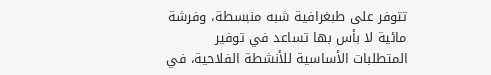تتوفر على طبغرافية شبه منبسطة، وفرشة مائية لا بأس بها تساعد في توفير المتطلبات الأساسية للأنشطة الفلاحية، في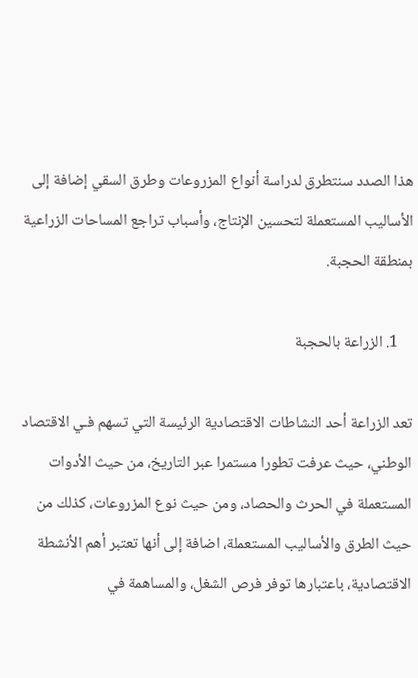هذا الصدد سنتطرق لدراسة أنواع المزروعات وطرق السقي إضافة إلى الأساليب المستعملة لتحسين الإنتاج، وأسباب تراجع المساحات الزراعية بمنطقة الحجبة.

    1. الزراعة بالحجبة

تعد الزراعة أحد النشاطات الاقتصادية الرئيسة التي تسهم فـي الاقتصاد الوطني، حيث عرفت تطورا مستمرا عبر التاريخ، من حيث الأدوات المستعملة في الحرث والحصاد، ومن حيث نوع المزروعات، كذلك من حيث الطرق والأساليب المستعملة، اضافة إلى أنها تعتبر أهم الأنشطة الاقتصادية، باعتبارها توفر فرص الشغل، والمساهمة في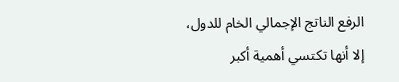الرفع الناتج الإجمالي الخام للدول، إلا أنها تكتسي أهمية أكبر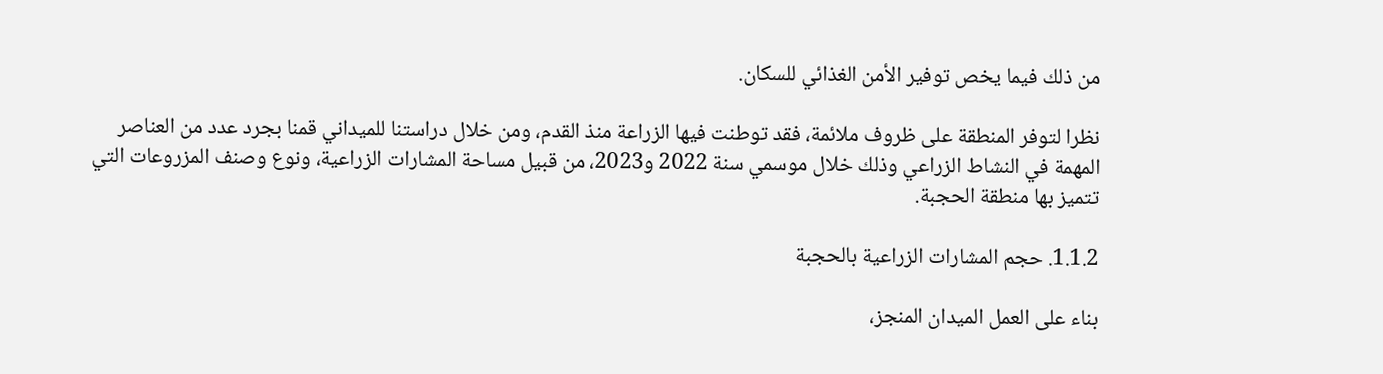من ذلك فيما يخص توفير الأمن الغذائي للسكان.

نظرا لتوفر المنطقة على ظروف ملائمة، فقد توطنت فيها الزراعة منذ القدم، ومن خلال دراستنا للميداني قمنا بجرد عدد من العناصر المهمة في النشاط الزراعي وذلك خلال موسمي سنة 2022 و2023، من قبيل مساحة المشارات الزراعية، ونوع وصنف المزروعات التي تتميز بها منطقة الحجبة.

1.1.2. حجم المشارات الزراعية بالحجبة

بناء على العمل الميدان المنجز،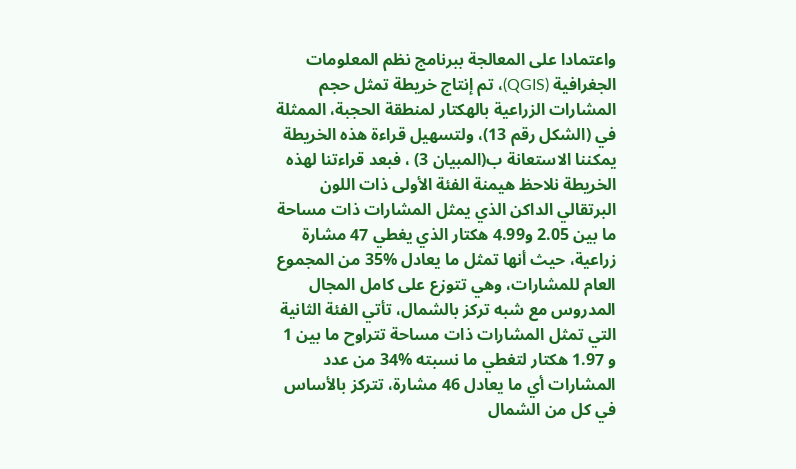واعتمادا على المعالجة ببرنامج نظم المعلومات الجغرافية (QGIS)، تم إنتاج خريطة تمثل حجم المشارات الزراعية بالهكتار لمنطقة الحجبة، الممثلة في (الشكل رقم 13)، ولتسهيل قراءة هذه الخريطة يمكننا الاستعانة ب(المبيان 3) ، فبعد قراءتنا لهذه الخريطة نلاحظ هيمنة الفئة الأولى ذات اللون البرتقالي الداكن الذي يمثل المشارات ذات مساحة ما بين 2.05 و4.99 هكتار الذي يغطي 47 مشارة زراعية، حيث أنها تمثل ما يعادل %35 من المجموع العام للمشارات، وهي تتوزع على كامل المجال المدروس مع شبه تركز بالشمال، تأتي الفئة الثانية التي تمثل المشارات ذات مساحة تتراوح ما بين 1 و 1.97 هكتار لتغطي ما نسبته %34 من عدد المشارات أي ما يعادل 46 مشارة، تتركز بالأساس في كل من الشمال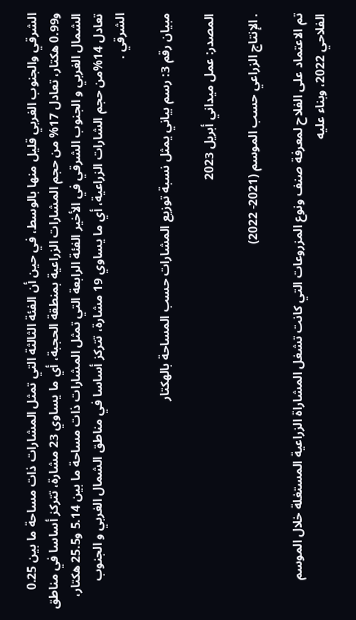الشرقي والجنوب الغربي قليل منها بالوسط، في حين أن الفئة الثالثة التي تمثل المشارات ذات مساحة ما بين 0.25 و0.99 هكتار، تعادل 17% من حجم المشارات الزراعية بمنطقة الحجبة، أي ما يساوي 23 مشارة، تتركز أساسا في مناطق الشمال الغربي و الجنوب الشرقي في الأخير الفئة الرابعة التي تمثل المشارات ذات مساحة ما بين 5.14 و25.5 هكتار، تعادل 14%من حجم الشارات الزراعية، أي ما يساوي 19 مشارة، تتركز أساسا في مناطق الشمال الغربي و الجنوب الشرقي .

مبيان رقم 3: رسم بياني يمثل نسبة توزيع المشارات حسب المساحة بالهكتار

المصدر: عمل ميداني أبريل 2023

. الإنتاج الزراعي حسب الموسم (2021- 2022)

تم الاعتماد على الفلاح لمعرفة صنف ونوع المزروعات التي كانت تشغل المشاراة الزراعية المستغلة خلال الموسم الفلاحي 2022، وبناء عليه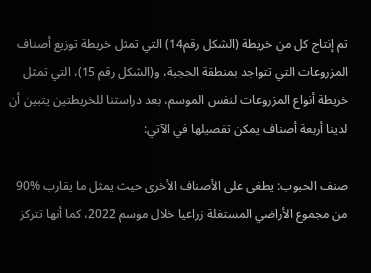تم إنتاج كل من خريطة (الشكل رقم14) التي تمثل خريطة توزيع أصناف المزروعات التي تتواجد بمنطقة الحجبة، و(الشكل رقم 15)، التي تمثل خريطة أنواع المزروعات لنفس الموسم، بعد دراستنا للخريطتين يتبين أن لدينا أربعة أصناف يمكن تفصيلها في الآتي:

صنف الحبوب: يطغى على الأصناف الأخرى حيث يمثل ما يقارب %90 من مجموع الأراضي المستغلة زراعيا خلال موسم 2022، كما أنها تتركز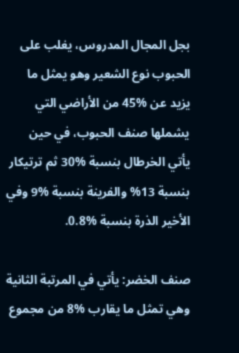بجل المجال المدروس، يغلب على الحبوب نوع الشعير وهو يمثل ما يزيد عن %45 من الأراضي التي يشملها صنف الحبوب، في حين يأتي الخرطال بنسبة %30 ثم ترتيكار بنسبة 13% والفرينة بنسبة %9 وفي الأخير الذرة بنسبة %0.8.

صنف الخضر: يأتي في المرتبة الثانية وهي تمثل ما يقارب %8 من مجموع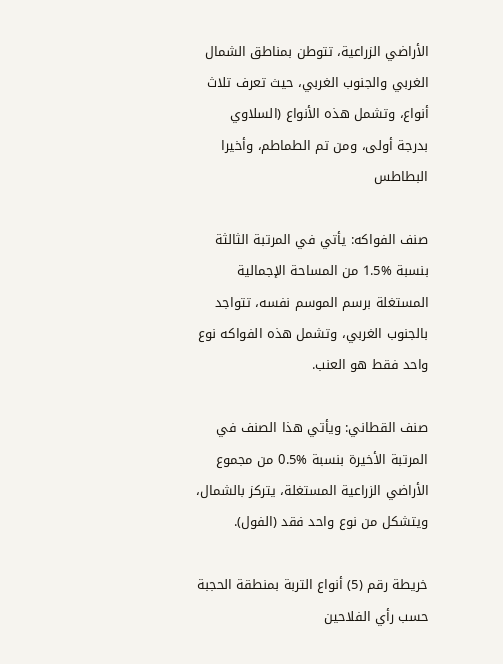الأراضي الزراعية، تتوطن بمناطق الشمال الغربي والجنوب الغربي، حيث تعرف تلاث أنواع، وتشمل هذه الأنواع (السلاوي بدرجة أولى، ومن تم الطماطم، وأخيرا البطاطس

صنف الفواكه: يأتي في المرتبة الثالثة بنسبة %1.5 من المساحة الإجمالية المستغلة برسم الموسم نفسه، تتواجد بالجنوب الغربي، وتشمل هذه الفواكه نوع واحد فقط هو العنب.

صنف القطاني: ويأتي هذا الصنف في المرتبة الأخيرة بنسبة %0.5 من مجموع الأراضي الزراعية المستغلة، يتركز بالشمال، ويتشكل من نوع واحد فقد (الفول).

خريطة رقم (5) أنواع التربة بمنطقة الحجبة حسب رأي الفلاحين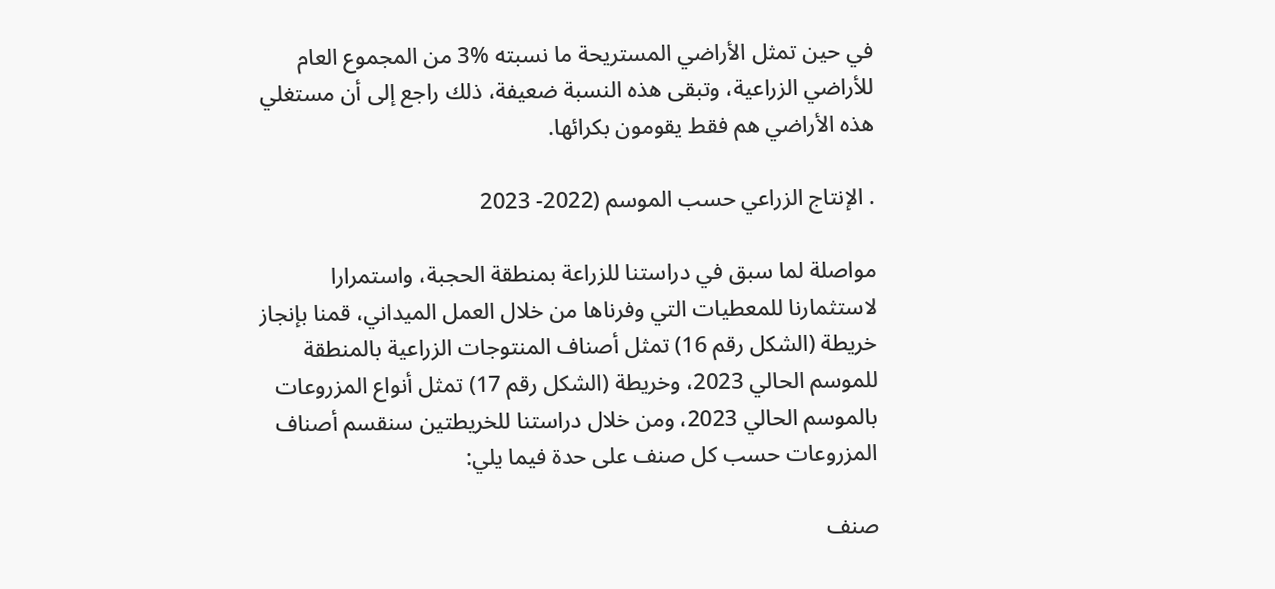في حين تمثل الأراضي المستريحة ما نسبته %3 من المجموع العام للأراضي الزراعية، وتبقى هذه النسبة ضعيفة، ذلك راجع إلى أن مستغلي هذه الأراضي هم فقط يقومون بكرائها.

. الإنتاج الزراعي حسب الموسم (2022- 2023

مواصلة لما سبق في دراستنا للزراعة بمنطقة الحجبة، واستمرارا لاستثمارنا للمعطيات التي وفرناها من خلال العمل الميداني، قمنا بإنجاز خريطة (الشكل رقم 16) تمثل أصناف المنتوجات الزراعية بالمنطقة للموسم الحالي 2023، وخريطة (الشكل رقم 17) تمثل أنواع المزروعات بالموسم الحالي 2023، ومن خلال دراستنا للخريطتين سنقسم أصناف المزروعات حسب كل صنف على حدة فيما يلي:

صنف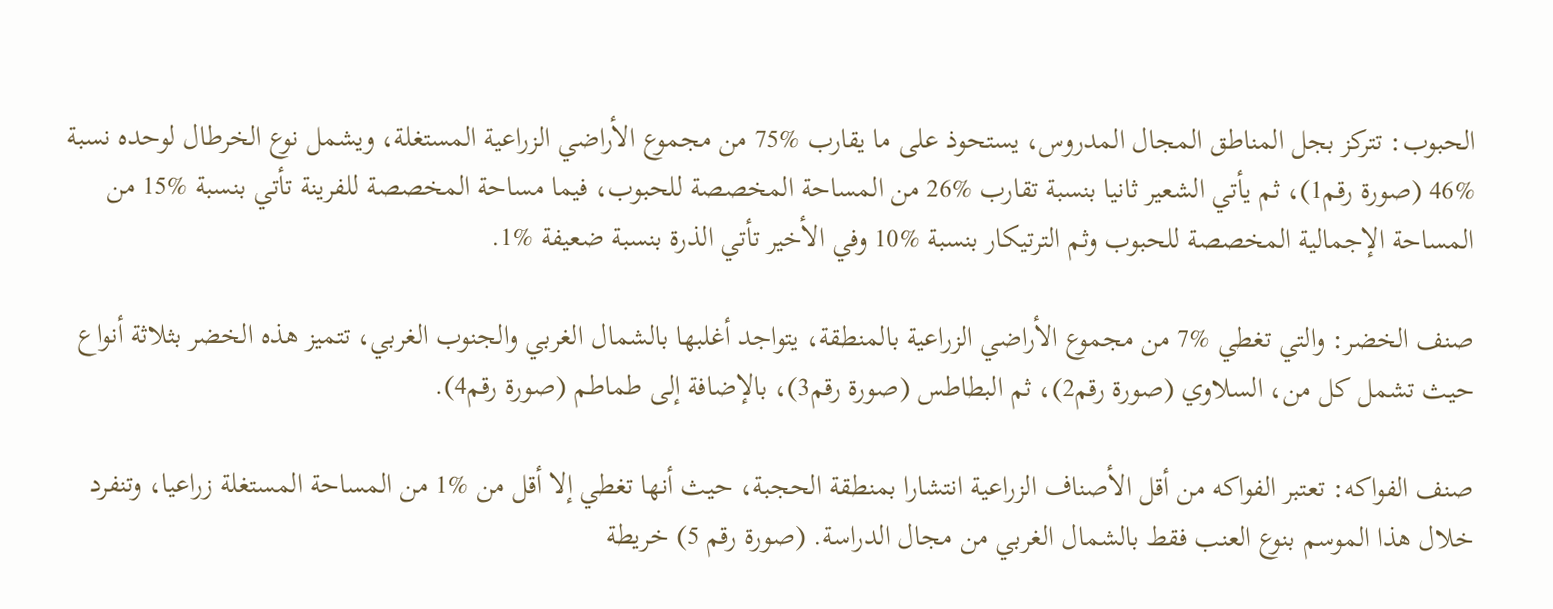الحبوب: تتركز بجل المناطق المجال المدروس، يستحوذ على ما يقارب %75 من مجموع الأراضي الزراعية المستغلة، ويشمل نوع الخرطال لوحده نسبة %46 (صورة رقم1)، ثم يأتي الشعير ثانيا بنسبة تقارب %26 من المساحة المخصصة للحبوب، فيما مساحة المخصصة للفرينة تأتي بنسبة %15 من المساحة الإجمالية المخصصة للحبوب وثم الترتيكار بنسبة %10 وفي الأخير تأتي الذرة بنسبة ضعيفة %1.

صنف الخضر: والتي تغطي %7 من مجموع الأراضي الزراعية بالمنطقة، يتواجد أغلبها بالشمال الغربي والجنوب الغربي، تتميز هذه الخضر بثلاثة أنواع حيث تشمل كل من، السلاوي (صورة رقم2)، ثم البطاطس (صورة رقم3)، بالإضافة إلى طماطم (صورة رقم4).

صنف الفواكه: تعتبر الفواكه من أقل الأصناف الزراعية انتشارا بمنطقة الحجبة، حيث أنها تغطي إلا أقل من %1 من المساحة المستغلة زراعيا، وتنفرد خلال هذا الموسم بنوع العنب فقط بالشمال الغربي من مجال الدراسة. (صورة رقم 5) خريطة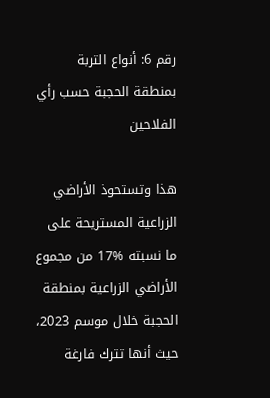رقم 6: أنواع التربة بمنطقة الحجبة حسب رأي الفلاحين

هذا وتستحوذ الأراضي الزراعية المستريحة على ما نسبته %17 من مجموع الأراضي الزراعية بمنطقة الحجبة خلال موسم 2023، حيث أنها تترك فارغة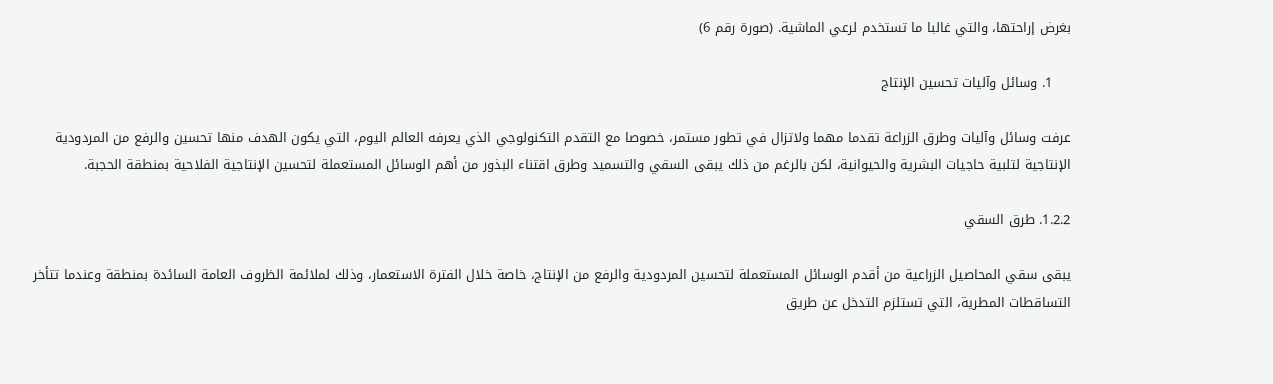بغرض إراحتها، والتي غالبا ما تستخدم لرعي الماشية. (صورة رقم 6)

    1. وسائل وآليات تحسين الإنتاج

عرفت وسائل وآليات وطرق الزراعة تقدما مهما ولاتزال في تطور مستمر، خصوصا مع التقدم التكنولوجي الذي يعرفه العالم اليوم، التي يكون الهدف منها تحسين والرفع من المردودية الإنتاجية لتلبية حاجيات البشرية والحيوانية، لكن بالرغم من ذلك يبقى السقي والتسميد وطرق اقتناء البذور من أهم الوسائل المستعملة لتحسين الإنتاجية الفلاحية بمنطقة الحجبة.

1.2.2. طرق السقي

يبقى سقي المحاصيل الزراعية من أقدم الوسائل المستعملة لتحسين المردودية والرفع من الإنتاج، خاصة خلال الفترة الاستعمار، وذلك لملائمة الظروف العامة السائدة بمنطقة وعندما تتأخر التساقطات المطرية، التي تستلزم التدخل عن طريق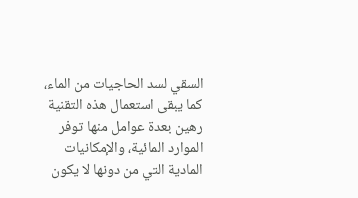السقي لسد الحاجيات من الماء، كما يبقى استعمال هذه التقنية رهين بعدة عوامل منها توفر الموارد المائية، والإمكانيات المادية التي من دونها لا يكون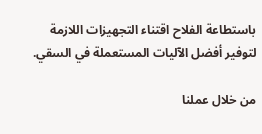باستطاعة الفلاح اقتناء التجهيزات اللازمة لتوفير أفضل الآليات المستعملة في السقي.

من خلال عملنا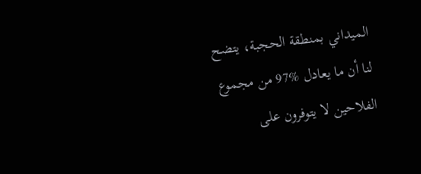الميداني بمنطقة الحجبة، يتضح لنا أن ما يعادل %97 من مجموع الفلاحين لا يتوفرون على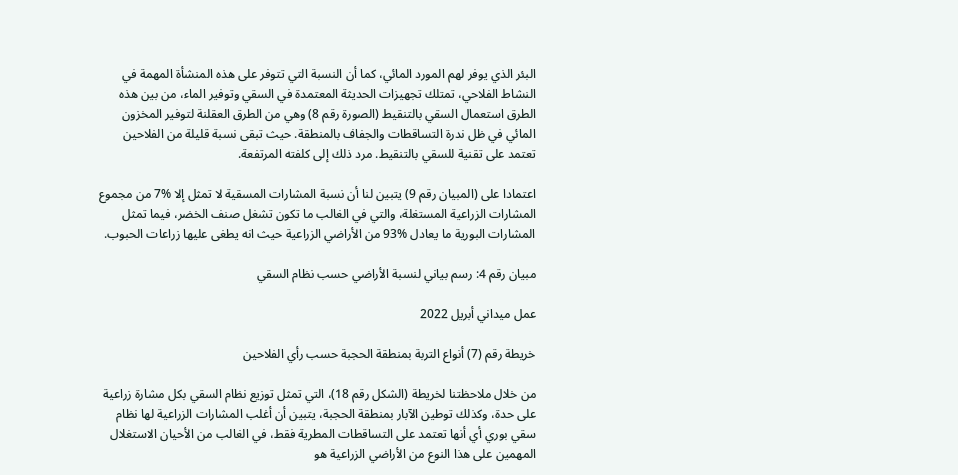البئر الذي يوفر لهم المورد المائي، كما أن النسبة التي تتوفر على هذه المنشأة المهمة في النشاط الفلاحي، تمتلك تجهيزات الحديثة المعتمدة في السقي وتوفير الماء، من بين هذه الطرق استعمال السقي بالتنقيط (الصورة رقم 8) وهي من الطرق العقلنة لتوفير المخزون المائي في ظل ندرة التساقطات والجفاف بالمنطقة. حيث تبقى نسبة قليلة من الفلاحين تعتمد على تقنية للسقي بالتنقيط. مرد ذلك إلى كلفته المرتفعة.

اعتمادا على (المبيان رقم 9) يتبين لنا أن نسبة المشارات المسقية لا تمثل إلا %7 من مجموع المشارات الزراعية المستغلة، والتي في الغالب ما تكون تشغل صنف الخضر، فيما تمثل المشارات البورية ما يعادل %93 من الأراضي الزراعية حيث انه يطغى عليها زراعات الحبوب.

مبيان رقم 4: رسم بياني لنسبة الأراضي حسب نظام السقي

عمل ميداني أبريل 2022

خريطة رقم (7) أنواع التربة بمنطقة الحجبة حسب رأي الفلاحين

من خلال ملاحظتنا لخريطة (الشكل رقم 18)، التي تمثل توزيع نظام السقي بكل مشارة زراعية على حدة، وكذلك توطين الآبار بمنطقة الحجبة، يتبين أن أغلب المشارات الزراعية لها نظام سقي بوري أي أنها تعتمد على التساقطات المطرية فقط، في الغالب من الأحيان الاستغلال المهمين على هذا النوع من الأراضي الزراعية هو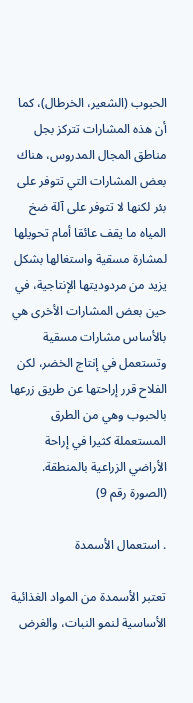الحبوب (الشعير، الخرطال)، كما أن هذه المشارات تتركز بجل مناطق المجال المدروس، هناك بعض المشارات التي تتوفر على بئر لكنها لا تتوفر على آلة ضخ المياه ما يقف عائقا أمام تحويلها لمشارة مسقية واستغالها بشكل يزيد من مردوديتها الإنتاجية، في حين بعض المشارات الأخرى هي بالأساس مشارات مسقية وتستعمل في إنتاج الخضر، لكن الفلاح قرر إراحتها عن طريق زرعها بالحبوب وهي من الطرق المستعملة كثيرا في إراحة الأراضي الزراعية بالمنطقة. (الصورة رقم 9)

. استعمال الأسمدة

تعتبر الأسمدة من المواد الغذائية الأساسية لنمو النبات، والغرض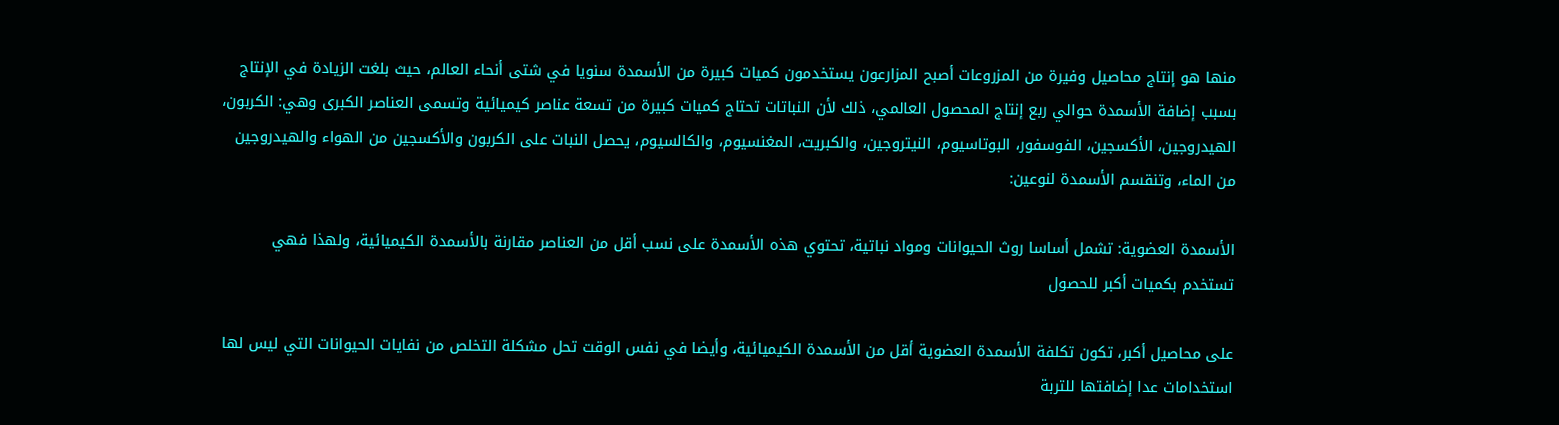منها هو إنتاج محاصيل وفيرة من المزروعات أصبح المزارعون يستخدمون كميات كبيرة من الأسمدة سنويا في شتى أنحاء العالم، حيث بلغت الزيادة في الإنتاج بسبب إضافة الأسمدة حوالي ربع إنتاج المحصول العالمي، ذلك لأن النباتات تحتاج كميات كبيرة من تسعة عناصر كيميائية وتسمى العناصر الكبرى وهي: الكربون، الهيدروجين، الأكسجين، الفوسفور، البوتاسيوم، النيتروجين، والكبريت، المغنسيوم، والكالسيوم، يحصل النبات على الكربون والأكسجين من الهواء والهيدروجين من الماء، وتنقسم الأسمدة لنوعين:

الأسمدة العضوية: تشمل أساسا روث الحيوانات ومواد نباتية، تحتوي هذه الأسمدة على نسب أقل من العناصر مقارنة بالأسمدة الكيميائية، ولهذا فهي تستخدم بكميات أكبر للحصول

على محاصيل أكبر، تكون تكلفة الأسمدة العضوية أقل من الأسمدة الكيميائية، وأيضا في نفس الوقت تحل مشكلة التخلص من نفايات الحيوانات التي ليس لها استخدامات عدا إضافتها للتربة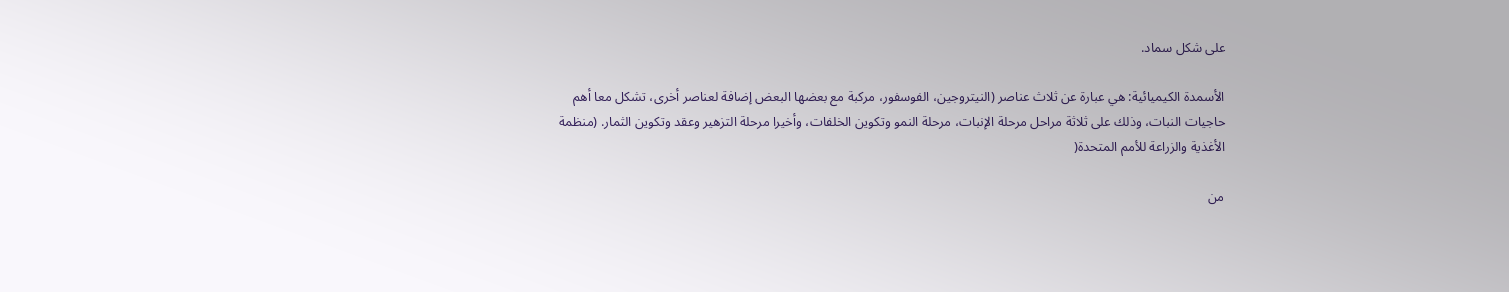على شكل سماد.

الأسمدة الكيميائية: هي عبارة عن ثلاث عناصر (النيتروجين، الفوسفور، مركبة مع بعضها البعض إضافة لعناصر أخرى، تشكل معا أهم حاجيات النبات، وذلك على ثلاثة مراحل مرحلة الإنبات، مرحلة النمو وتكوين الخلفات، وأخيرا مرحلة التزهير وعقد وتكوين الثمار. (منظمة الأغذية والزراعة للأمم المتحدة(

من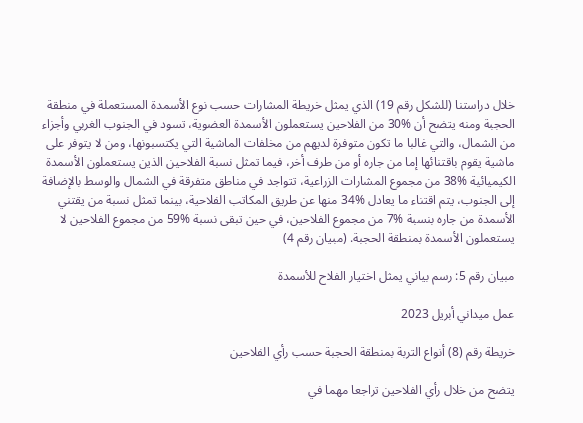خلال دراستنا (للشكل رقم 19) الذي يمثل خريطة المشارات حسب نوع الأسمدة المستعملة في منطقة الحجبة ومنه يتضح أن %30 من الفلاحين يستعملون الأسمدة العضوية، تسود في الجنوب الغربي وأجزاء من الشمال، والتي غالبا ما تكون متوفرة لديهم من مخلفات الماشية التي يكتسبونها، ومن لا يتوفر على ماشية يقوم باقتنائها إما من جاره أو من طرف أخر، فيما تمثل نسبة الفلاحين الذين يستعملون الأسمدة الكيميائية %38 من مجموع المشارات الزراعية، تتواجد في مناطق متفرقة في الشمال والوسط بالإضافة إلى الجنوب، يتم اقتناء ما يعادل %34 منها عن طريق المكاتب الفلاحية، بينما تمثل نسبة من يقتني الأسمدة من جاره بنسبة %7 من مجموع الفلاحين، في حين تبقى نسبة %59 من مجموع الفلاحين لا يستعملون الأسمدة بمنطقة الحجبة. (مبيان رقم 4)

مبيان رقم 5: رسم بياني يمثل اختيار الفلاح للأسمدة

عمل ميداني أبريل 2023

خريطة رقم (8) أنواع التربة بمنطقة الحجبة حسب رأي الفلاحين

يتضح من خلال رأي الفلاحين تراجعا مهما في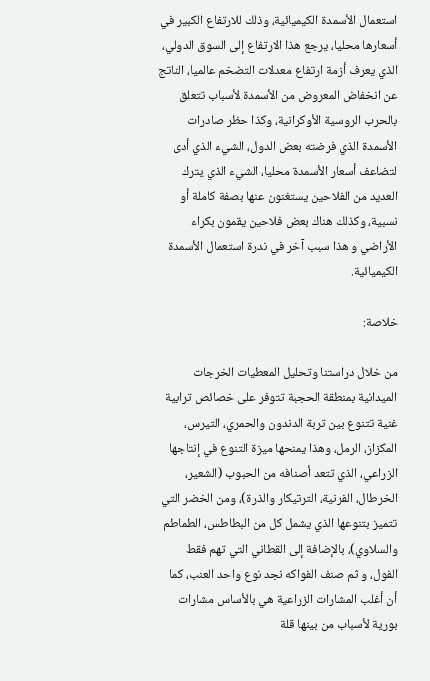استعمال الأسمدة الكيميائية، وذلك للارتفاع الكبير في أسعارها محليا، يرجع هذا الارتفاع إلى السوق الدولي، الذي يعرف أزمة ارتفاع معدلات التضخم عالميا، الناتج عن انخفاض المعروض من الأسمدة لأسباب تتعلق بالحرب الروسية الأوكرانية، وكذا حظر صادرات الأسمدة الذي فرضته بعض الدول، الشيء الذي أدى لتضاعف أسعار الأسمدة محليا، الشيء الذي يترك العديد من الفلاحين يستغنون عنها بصفة كاملة أو نسبية، وكذلك هناك بعض فلاحين يقمون بكراء الأراضي و هذا سبب آخر في ندرة استعمال الأسمدة الكيميائية.

خلاصة:

من خلال دراستنا وتحليل المعطيات الخرجات الميدانية بمنطقة الحجبة تتوفر على خصائص ترابية غنية تتنوع بين تربة الدندون والحمري، التيرس، المكزاز، الرمل، وهذا يمنحها ميزة التنوع في إنتاجها الزراعي، الذي تتعد أصنافه من الحبوب (الشعير، الخرطال، الفرنية، الترتيكار والذرة)، ومن الخضر التي تتميز بتنوعها الذي يشمل كل من البطاطس، الطماطم والسلاوي)، بالإضافة إلى القطاني التي تهم فقط الفول، و ثم صنف الفواكه نجد نوع واحد العنب، كما أن أغلب المشارات الزراعية هي بالأساس مشارات بورية لأسباب من بينها قلة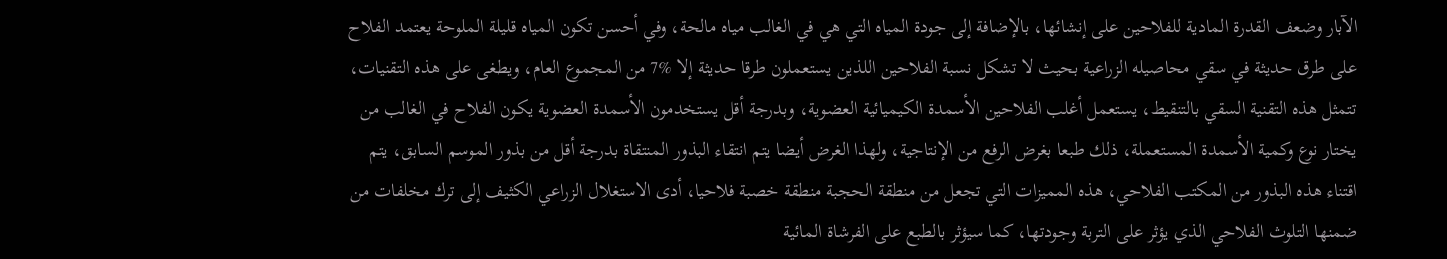الآبار وضعف القدرة المادية للفلاحين على إنشائها، بالإضافة إلى جودة المياه التي هي في الغالب مياه مالحة، وفي أحسن تكون المياه قليلة الملوحة يعتمد الفلاح على طرق حديثة في سقي محاصيله الزراعية بحيث لا تشكل نسبة الفلاحين اللذين يستعملون طرقا حديثة إلا %7 من المجموع العام، ويطغى على هذه التقنيات، تتمثل هذه التقنية السقي بالتنقيط، يستعمل أغلب الفلاحين الأسمدة الكيميائية العضوية، وبدرجة أقل يستخدمون الأسمدة العضوية يكون الفلاح في الغالب من يختار نوع وكمية الأسمدة المستعملة، ذلك طبعا بغرض الرفع من الإنتاجية، ولهذا الغرض أيضا يتم انتقاء البذور المنتقاة بدرجة أقل من بذور الموسم السابق، يتم اقتناء هذه البذور من المكتب الفلاحي، هذه المميزات التي تجعل من منطقة الحجبة منطقة خصبة فلاحيا، أدى الاستغلال الزراعي الكثيف إلى ترك مخلفات من ضمنها التلوث الفلاحي الذي يؤثر على التربة وجودتها، كما سيؤثر بالطبع على الفرشاة المائية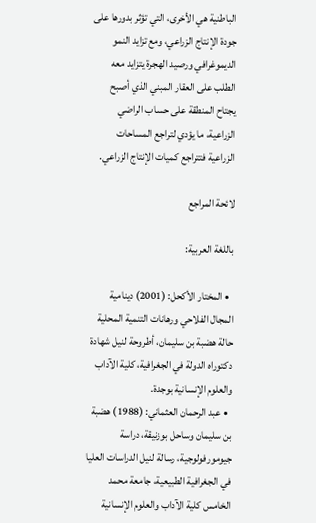الباطنية هي الأخرى، التي تؤثر بدورها على جودة الإنتاج الزراعي، ومع تزايد النمو الديموغرافي ورصيد الهجرة يتزايد معه الطلب على العقار المبني الذي أصبح يجتاح المنطقة على حساب الراضي الزراعية، ما يؤدي لتراجع المساحات الزراعية فتتراجع كميات الإنتاج الزراعي.

لائحة المراجع

باللغة العربية:

  • المختار الأكحل: (2001) دينامية المجال الفلاحي ورهانات التنمية المحلية حالة هضبة بن سليمان، أطروحة لنيل شهادة دكتوراه الدولة في الجغرافية، كلية الآداب والعلوم الإنسانية بوجدة.
  • عبد الرحمان العثماني: (1988) هضبة بن سليمان وساحل بوزنيقة، دراسة جيومورفولوجية، رسالة لنيل الدراسات العليا في الجغرافية الطبيعية، جامعة محمد الخامس كلية الآداب والعلوم الإنسانية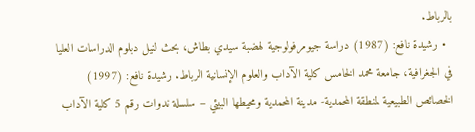بالرباط.
  • رشيدة نافع: (1987) دراسة جيومرفولوجية لهضبة سيدي بطاش، بحث لنيل دبلوم الدراسات العليا في الجغرافية، جامعة محمد الخامس كلية الآداب والعلوم الإنسانية الرباط. رشيدة نافع: (1997) الخصائص الطبيعية لمنطقة المحمدية- مدينة المحمدية ومحيطها البيئي – سلسلة ندوات رقم 5 كلية الآداب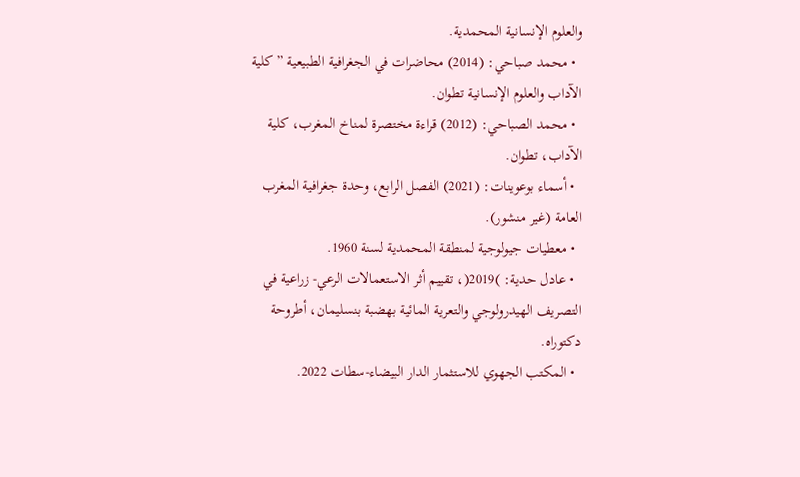والعلوم الإنسانية المحمدية.
  • محمد صباحي: (2014) محاضرات في الجغرافية الطبيعية ” كلية الآداب والعلوم الإنسانية تطوان.
  • محمد الصباحي: (2012) قراءة مختصرة لمناخ المغرب، كلية الآداب، تطوان.
  • أسماء بوعوينات: (2021) الفصل الرابع، وحدة جغرافية المغرب العامة (غير منشور).
  • معطيات جيولوجية لمنطقة المحمدية لسنة 1960.
  • عادل حدية: )2019(، تقييم أثر الاستعمالات الرعي- زراعية في التصريف الهيدرولوجي والتعرية المائية بهضبة بنسليمان، أطروحة دكتوراه.
  • المكتب الجهوي للاستثمار الدار البيضاء-سطات 2022.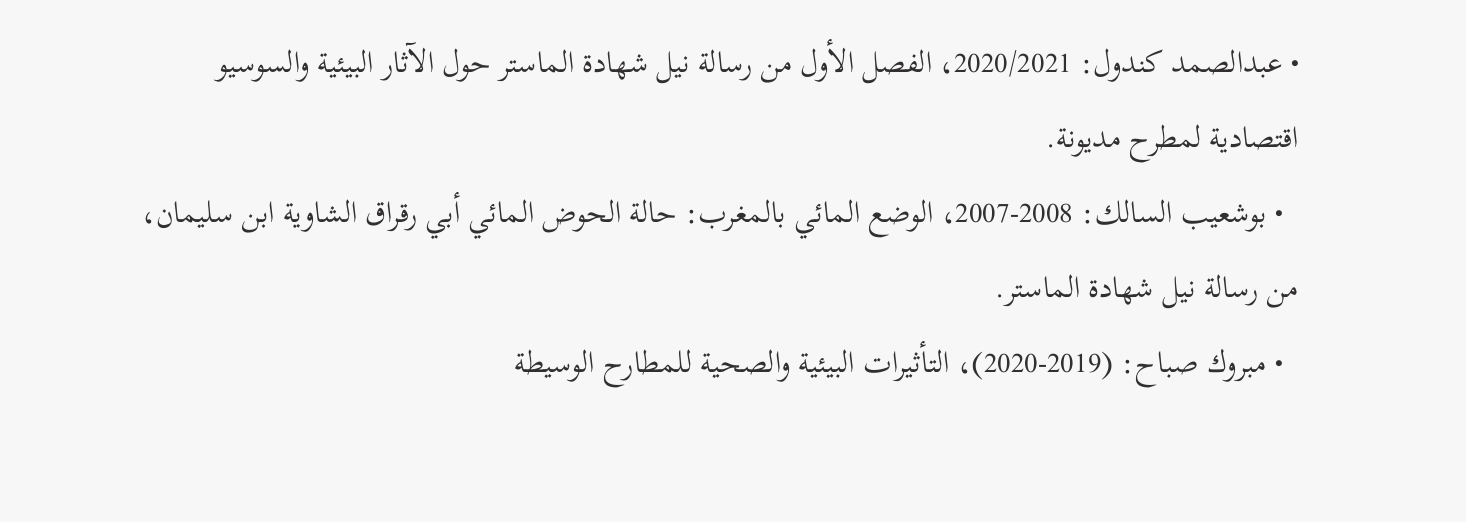• عبدالصمد كندول: 2020/2021، الفصل الأول من رسالة نيل شهادة الماستر حول الآثار البيئية والسوسيو اقتصادية لمطرح مديونة.
  • بوشعيب السالك: 2008-2007، الوضع المائي بالمغرب: حالة الحوض المائي أبي رقراق الشاوية ابن سليمان، من رسالة نيل شهادة الماستر.
  • مبروك صباح: (2019-2020)، التأثيرات البيئية والصحية للمطارح الوسيطة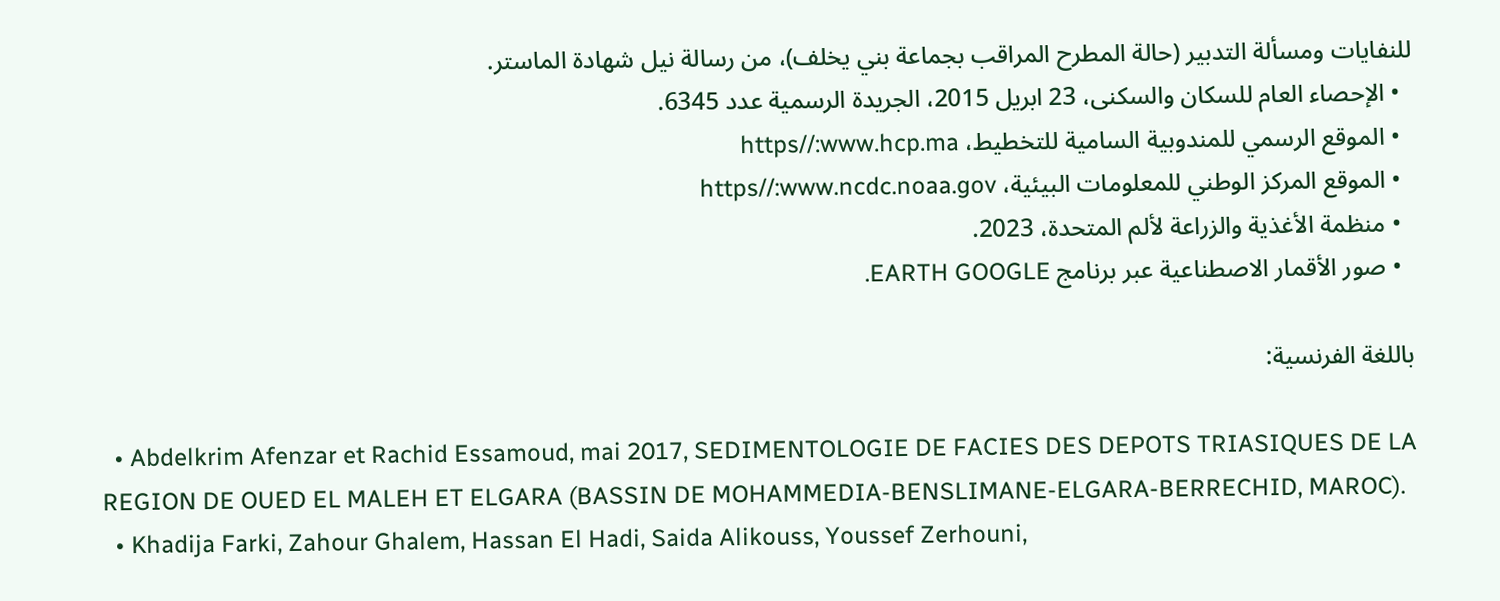للنفايات ومسألة التدبير (حالة المطرح المراقب بجماعة بني يخلف)، من رسالة نيل شهادة الماستر.
  • الإحصاء العام للسكان والسكنى، 23 ابريل 2015، الجريدة الرسمية عدد 6345.
  • الموقع الرسمي للمندوبية السامية للتخطيط، https//:www.hcp.ma
  • الموقع المركز الوطني للمعلومات البيئية، https//:www.ncdc.noaa.gov
  • منظمة الأغذية والزراعة لألم المتحدة، 2023.
  • صور الأقمار الاصطناعية عبر برنامج EARTH GOOGLE.

باللغة الفرنسية:

  • Abdelkrim Afenzar et Rachid Essamoud, mai 2017, SEDIMENTOLOGIE DE FACIES DES DEPOTS TRIASIQUES DE LA REGION DE OUED EL MALEH ET ELGARA (BASSIN DE MOHAMMEDIA-BENSLIMANE-ELGARA-BERRECHID, MAROC).
  • Khadija Farki, Zahour Ghalem, Hassan El Hadi, Saida Alikouss, Youssef Zerhouni,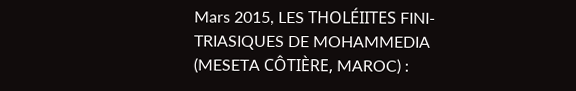Mars 2015, LES THOLÉIITES FINI-TRIASIQUES DE MOHAMMEDIA (MESETA CÔTIÈRE, MAROC) :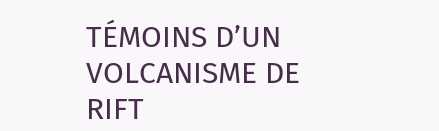TÉMOINS D’UN VOLCANISME DE RIFT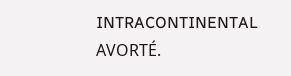INTRACONTINENTAL AVORTÉ.